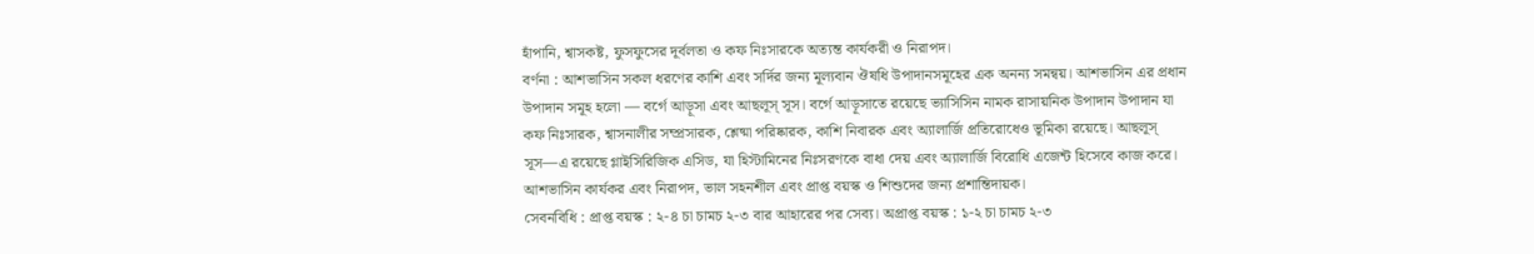হাঁপানি, শ্বাসকষ্ট, ফুসফুসের দূর্বলতা ও কফ নিঃসারকে অত্যন্ত কার্যকরী ও নিরাপদ।
বর্ণনা : আশভাসিন সকল ধরণের কাশি এবং সর্দির জন্য মূল্যবান ঔষধি উপাদানসমূহের এক অনন্য সমন্বয়। আশভাসিন এর প্রধান উপাদান সমূহ হলো — বর্গে আড়ূসা এবং আছলূস্ সূস। বর্গে আড়ূসাতে রয়েছে ভ্যাসিসিন নামক রাসায়নিক উপাদান উপাদান যা কফ নিঃসারক, শ্বাসনালীর সম্প্রসারক, শ্লেষ্মা পরিষ্কারক, কাশি নিবারক এবং অ্যালার্জি প্রতিরোধেও ভূমিকা রয়েছে। আছলূস্ সূস—এ রয়েছে গ্লাইসিরিজিক এসিড, যা হিস্টামিনের নিঃসরণকে বাধা দেয় এবং অ্যালার্জি বিরোধি এজেন্ট হিসেবে কাজ করে। আশভাসিন কার্যকর এবং নিরাপদ, ভাল সহনশীল এবং প্রাপ্ত বয়স্ক ও শিশুদের জন্য প্রশান্তিদায়ক।
সেবনবিধি : প্রাপ্ত বয়স্ক : ২-৪ চা চামচ ২-৩ বার আহারের পর সেব্য। অপ্রাপ্ত বয়স্ক : ১-২ চা চামচ ২-৩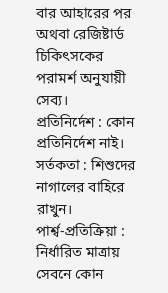বার আহারের পর অথবা রেজিষ্টার্ড চিকিৎসকের পরামর্শ অনুযায়ী সেব্য।
প্রতিনির্দেশ : কোন প্রতিনির্দেশ নাই।
সর্তকতা : শিশুদের নাগালের বাহিরে রাখুন।
পার্শ্ব-প্রতিক্রিয়া : নির্ধারিত মাত্রায় সেবনে কোন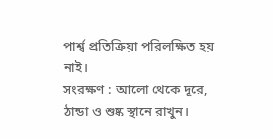পার্শ্ব প্রতিক্রিয়া পরিলক্ষিত হয় নাই।
সংরক্ষণ : আলো থেকে দূরে, ঠান্ডা ও শুষ্ক স্থানে রাখুন।